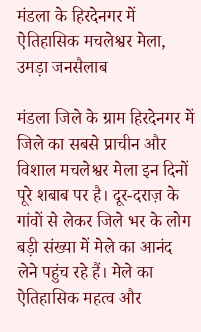मंडला के हिरदेनगर में ऐतिहासिक मचलेश्वर मेला, उमड़ा जनसैलाब

मंडला जिले के ग्राम हिरदेनगर में जिले का सबसे प्राचीन और विशाल मचलेश्वर मेला इन दिनों पूरे शबाब पर है। दूर-दराज़ के गांवों से लेकर जिले भर के लोग बड़ी संख्या में मेले का आनंद लेने पहुंच रहे हैं। मेले का ऐतिहासिक महत्व और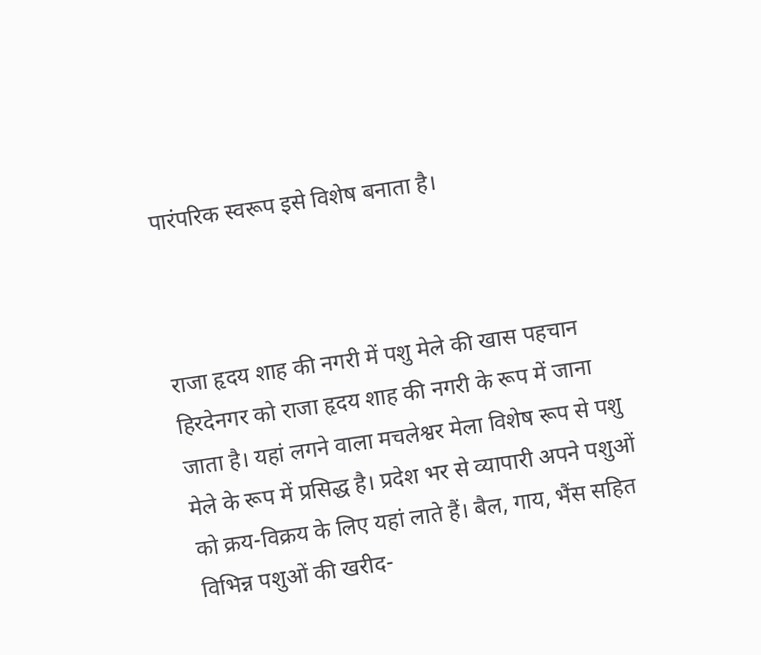पारंपरिक स्वरूप इसे विशेष बनाता है।



राजा हृदय शाह की नगरी में पशु मेले की खास पहचान
हिरदेनगर को राजा हृदय शाह की नगरी के रूप में जाना जाता है। यहां लगने वाला मचलेश्वर मेला विशेष रूप से पशु मेले के रूप में प्रसिद्ध है। प्रदेश भर से व्यापारी अपने पशुओं को क्रय-विक्रय के लिए यहां लाते हैं। बैल, गाय, भैंस सहित विभिन्न पशुओं की खरीद-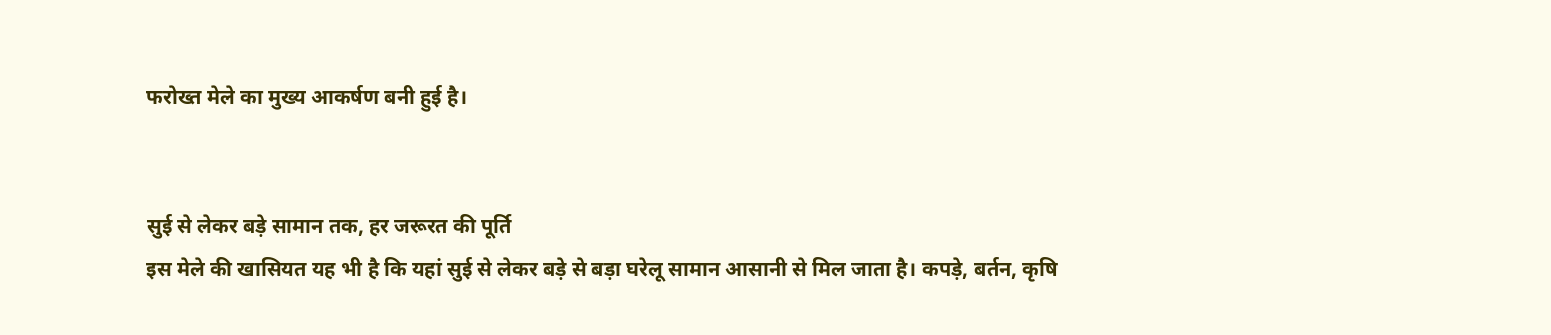फरोख्त मेले का मुख्य आकर्षण बनी हुई है।


सुई से लेकर बड़े सामान तक, हर जरूरत की पूर्ति
इस मेले की खासियत यह भी है कि यहां सुई से लेकर बड़े से बड़ा घरेलू सामान आसानी से मिल जाता है। कपड़े, बर्तन, कृषि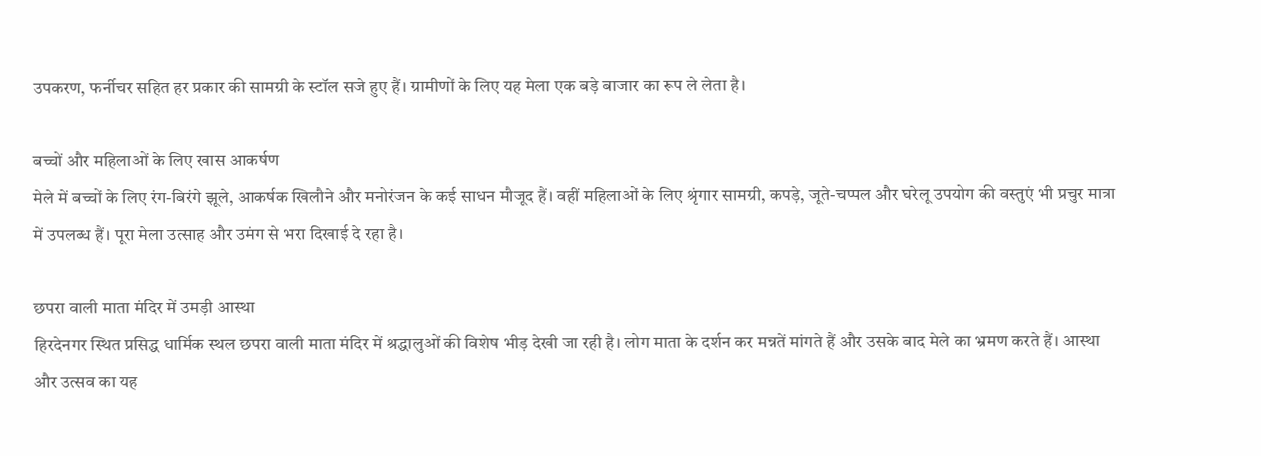उपकरण, फर्नीचर सहित हर प्रकार की सामग्री के स्टॉल सजे हुए हैं। ग्रामीणों के लिए यह मेला एक बड़े बाजार का रूप ले लेता है।

बच्चों और महिलाओं के लिए खास आकर्षण
मेले में बच्चों के लिए रंग-बिरंगे झूले, आकर्षक खिलौने और मनोरंजन के कई साधन मौजूद हैं। वहीं महिलाओं के लिए श्रृंगार सामग्री, कपड़े, जूते-चप्पल और घरेलू उपयोग की वस्तुएं भी प्रचुर मात्रा में उपलब्ध हैं। पूरा मेला उत्साह और उमंग से भरा दिखाई दे रहा है।

छपरा वाली माता मंदिर में उमड़ी आस्था
हिरदेनगर स्थित प्रसिद्ध धार्मिक स्थल छपरा वाली माता मंदिर में श्रद्धालुओं की विशेष भीड़ देखी जा रही है। लोग माता के दर्शन कर मन्नतें मांगते हैं और उसके बाद मेले का भ्रमण करते हैं। आस्था और उत्सव का यह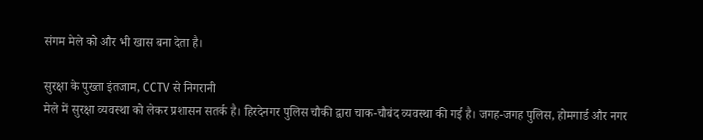संगम मेले को और भी खास बना देता है।

सुरक्षा के पुख्ता इंतजाम, CCTV से निगरानी
मेले में सुरक्षा व्यवस्था को लेकर प्रशासन सतर्क है। हिरदेनगर पुलिस चौकी द्वारा चाक-चौबंद व्यवस्था की गई है। जगह-जगह पुलिस, होमगार्ड और नगर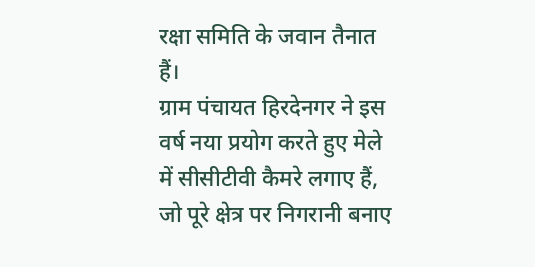रक्षा समिति के जवान तैनात हैं।
ग्राम पंचायत हिरदेनगर ने इस वर्ष नया प्रयोग करते हुए मेले में सीसीटीवी कैमरे लगाए हैं, जो पूरे क्षेत्र पर निगरानी बनाए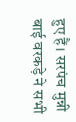हुए हैं। सरपंच मुन्नी बाई वरकड़े ने सभी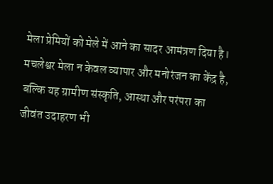मेला प्रेमियों को मेले में आने का सादर आमंत्रण दिया है।
मचलेश्वर मेला न केवल व्यापार और मनोरंजन का केंद्र है, बल्कि यह ग्रामीण संस्कृति, आस्था और परंपरा का जीवंत उदाहरण भी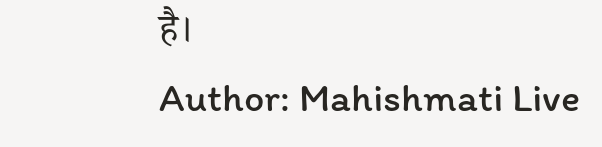है।
Author: Mahishmati Live